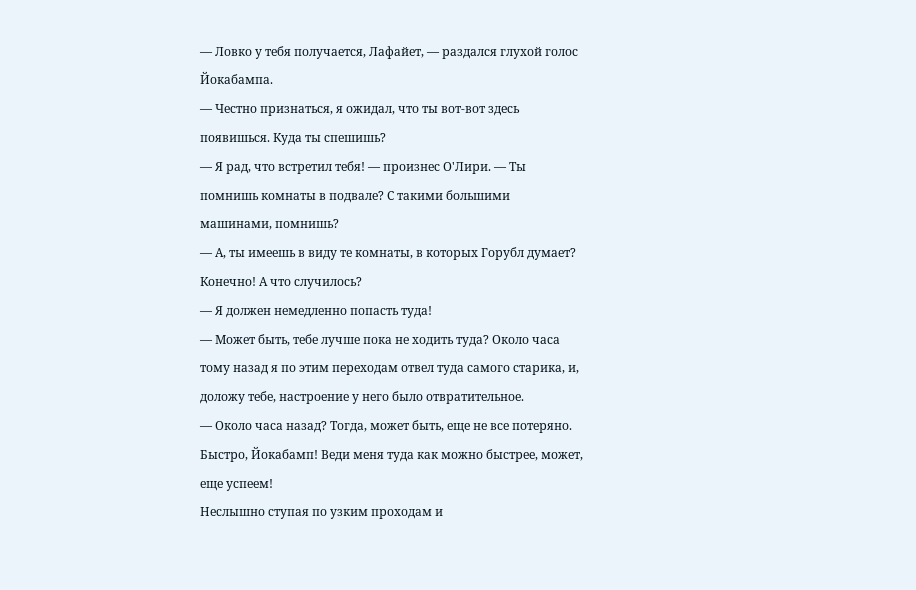— Ловко у тебя получается, Лафайет, — раздался глухой голос Йокабампа.
— Честно признаться, я ожидал, что ты вот-вот здесь появишься. Куда ты спешишь?
— Я рад, что встретил тебя! — произнес О'Лири. — Ты помнишь комнаты в подвале? С такими большими машинами, помнишь?
— А, ты имеешь в виду те комнаты, в которых Горубл думает? Конечно! А что случилось?
— Я должен немедленно попасть туда!
— Может быть, тебе лучше пока не ходить туда? Около часа тому назад я по этим переходам отвел туда самого старика, и, доложу тебе, настроение у него было отвратительное.
— Около часа назад? Тогда, может быть, еще не все потеряно. Быстро, Йокабамп! Веди меня туда как можно быстрее, может, еще успеем!
Неслышно ступая по узким проходам и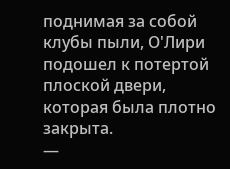поднимая за собой клубы пыли, О'Лири подошел к потертой плоской двери, которая была плотно закрыта.
—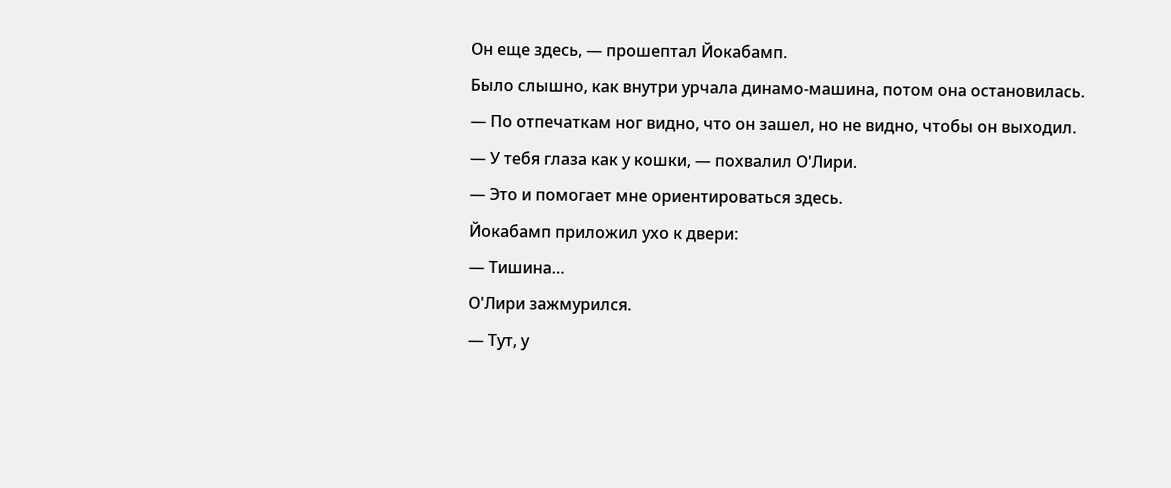Он еще здесь, — прошептал Йокабамп.
Было слышно, как внутри урчала динамо-машина, потом она остановилась.
— По отпечаткам ног видно, что он зашел, но не видно, чтобы он выходил.
— У тебя глаза как у кошки, — похвалил О'Лири.
— Это и помогает мне ориентироваться здесь.
Йокабамп приложил ухо к двери:
— Тишина…
О'Лири зажмурился.
— Тут, у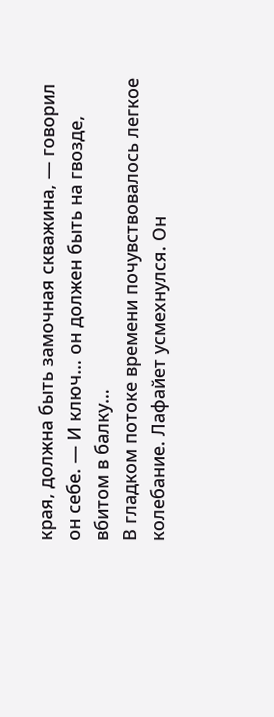края, должна быть замочная скважина, — говорил он себе. — И ключ… он должен быть на гвозде, вбитом в балку…
В гладком потоке времени почувствовалось легкое колебание. Лафайет усмехнулся. Он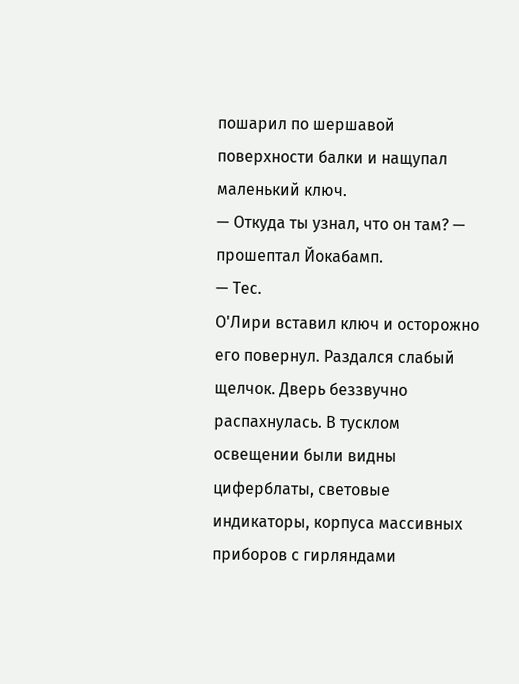пошарил по шершавой поверхности балки и нащупал маленький ключ.
— Откуда ты узнал, что он там? — прошептал Йокабамп.
— Тес.
О'Лири вставил ключ и осторожно его повернул. Раздался слабый щелчок. Дверь беззвучно распахнулась. В тусклом освещении были видны циферблаты, световые индикаторы, корпуса массивных приборов с гирляндами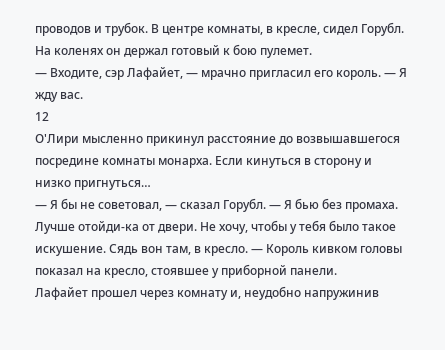проводов и трубок. В центре комнаты, в кресле, сидел Горубл. На коленях он держал готовый к бою пулемет.
— Входите, сэр Лафайет, — мрачно пригласил его король. — Я жду вас.
12
О'Лири мысленно прикинул расстояние до возвышавшегося посредине комнаты монарха. Если кинуться в сторону и низко пригнуться…
— Я бы не советовал, — сказал Горубл. — Я бью без промаха. Лучше отойди-ка от двери. Не хочу, чтобы у тебя было такое искушение. Сядь вон там, в кресло. — Король кивком головы показал на кресло, стоявшее у приборной панели.
Лафайет прошел через комнату и, неудобно напружинив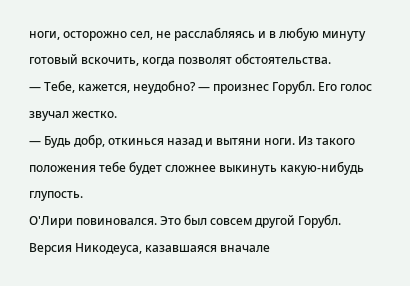ноги, осторожно сел, не расслабляясь и в любую минуту готовый вскочить, когда позволят обстоятельства.
— Тебе, кажется, неудобно? — произнес Горубл. Его голос звучал жестко.
— Будь добр, откинься назад и вытяни ноги. Из такого положения тебе будет сложнее выкинуть какую-нибудь глупость.
О'Лири повиновался. Это был совсем другой Горубл. Версия Никодеуса, казавшаяся вначале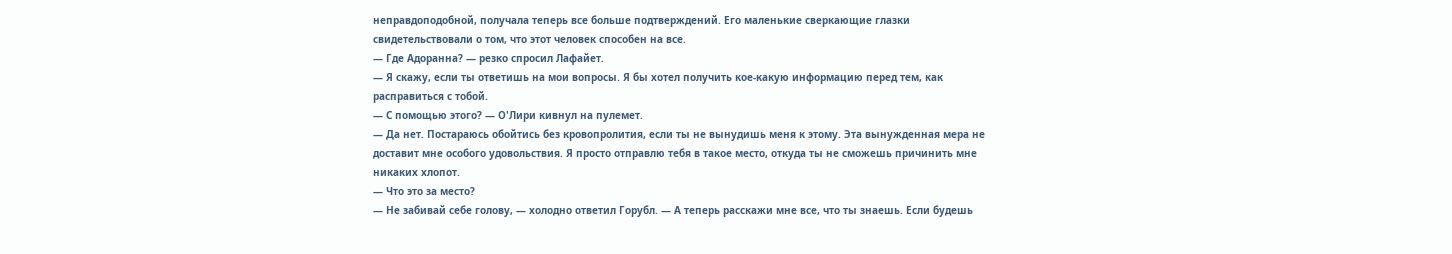неправдоподобной, получала теперь все больше подтверждений. Его маленькие сверкающие глазки свидетельствовали о том, что этот человек способен на все.
— Где Адоранна? — резко спросил Лафайет.
— Я скажу, если ты ответишь на мои вопросы. Я бы хотел получить кое-какую информацию перед тем, как расправиться с тобой.
— С помощью этого? — О'Лири кивнул на пулемет.
— Да нет. Постараюсь обойтись без кровопролития, если ты не вынудишь меня к этому. Эта вынужденная мера не доставит мне особого удовольствия. Я просто отправлю тебя в такое место, откуда ты не сможешь причинить мне никаких хлопот.
— Что это за место?
— Не забивай себе голову, — холодно ответил Горубл. — А теперь расскажи мне все, что ты знаешь. Если будешь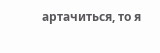артачиться, то я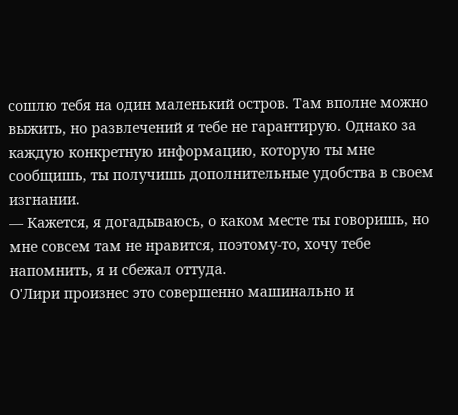сошлю тебя на один маленький остров. Там вполне можно выжить, но развлечений я тебе не гарантирую. Однако за каждую конкретную информацию, которую ты мне сообщишь, ты получишь дополнительные удобства в своем изгнании.
— Кажется, я догадываюсь, о каком месте ты говоришь, но мне совсем там не нравится, поэтому-то, хочу тебе напомнить, я и сбежал оттуда.
О'Лири произнес это совершенно машинально и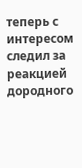теперь с интересом следил за реакцией дородного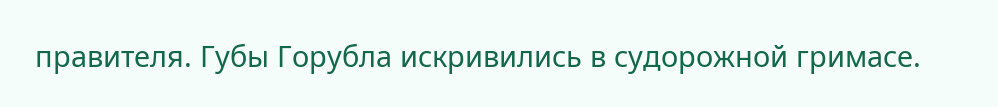правителя. Губы Горубла искривились в судорожной гримасе.